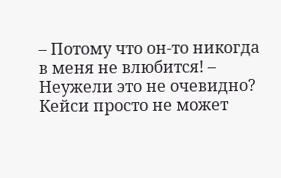– Потому что он-то никогда в меня не влюбится! – Неужели это не очевидно? Кейси просто не может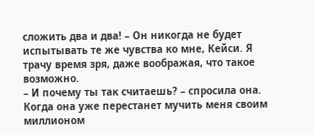сложить два и два! – Он никогда не будет испытывать те же чувства ко мне, Кейси. Я трачу время зря, даже воображая, что такое возможно.
– И почему ты так считаешь? – спросила она.
Когда она уже перестанет мучить меня своим миллионом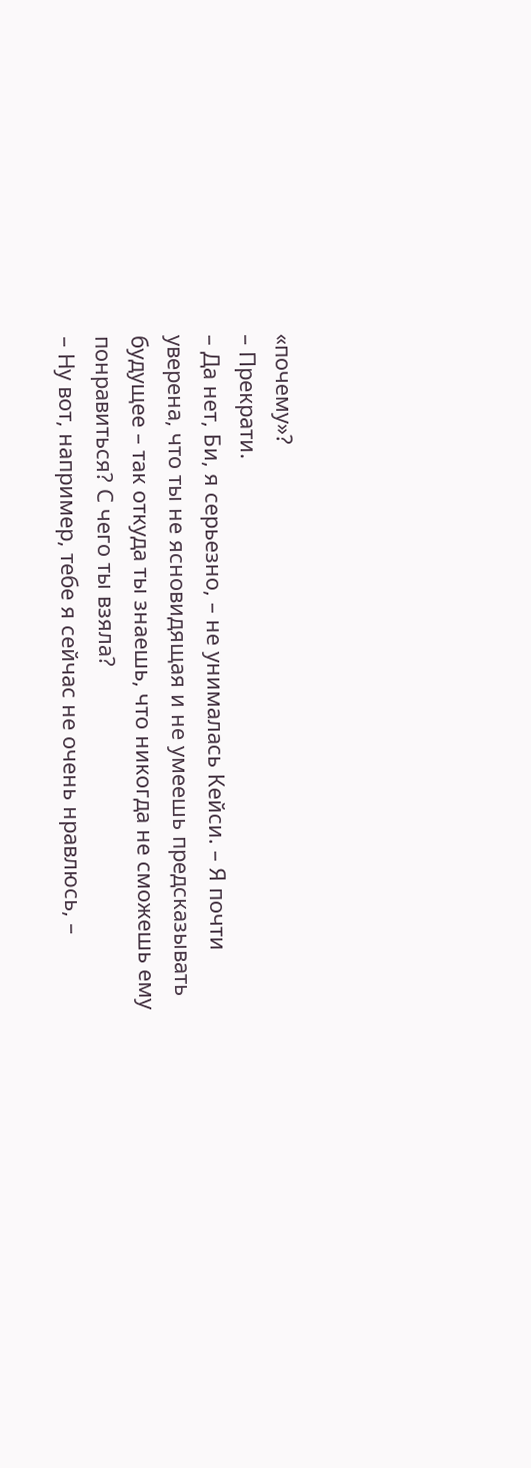«почему»?
– Прекрати.
– Да нет, Би, я серьезно, – не унималась Кейси. – Я почти уверена, что ты не ясновидящая и не умеешь предсказывать будущее – так откуда ты знаешь, что никогда не сможешь ему понравиться? С чего ты взяла?
– Ну вот, например, тебе я сейчас не очень нравлюсь, –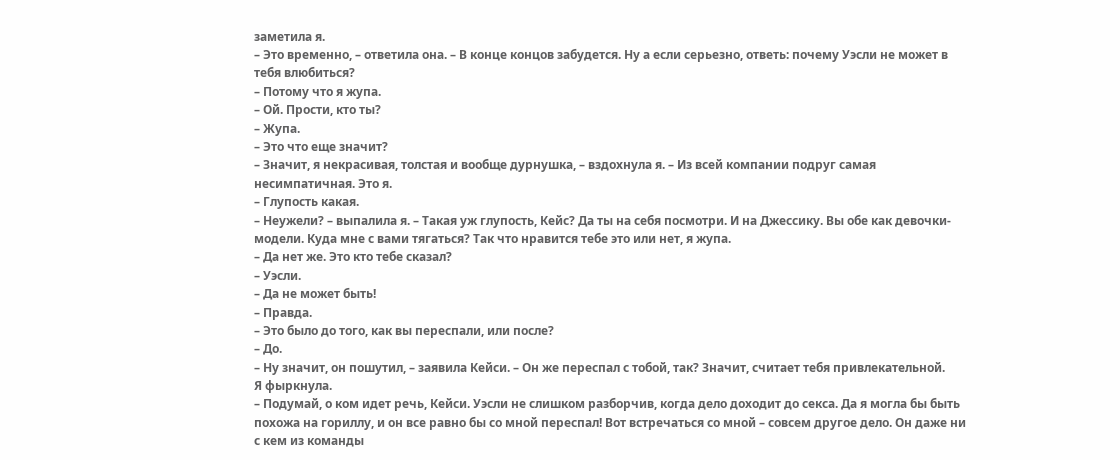заметила я.
– Это временно, – ответила она. – В конце концов забудется. Ну а если серьезно, ответь: почему Уэсли не может в тебя влюбиться?
– Потому что я жупа.
– Ой. Прости, кто ты?
– Жупа.
– Это что еще значит?
– Значит, я некрасивая, толстая и вообще дурнушка, – вздохнула я. – Из всей компании подруг самая несимпатичная. Это я.
– Глупость какая.
– Неужели? – выпалила я. – Такая уж глупость, Кейс? Да ты на себя посмотри. И на Джессику. Вы обе как девочки-модели. Куда мне с вами тягаться? Так что нравится тебе это или нет, я жупа.
– Да нет же. Это кто тебе сказал?
– Уэсли.
– Да не может быть!
– Правда.
– Это было до того, как вы переспали, или после?
– До.
– Ну значит, он пошутил, – заявила Кейси. – Он же переспал с тобой, так? Значит, считает тебя привлекательной.
Я фыркнула.
– Подумай, о ком идет речь, Кейси. Уэсли не слишком разборчив, когда дело доходит до секса. Да я могла бы быть похожа на гориллу, и он все равно бы со мной переспал! Вот встречаться со мной – совсем другое дело. Он даже ни с кем из команды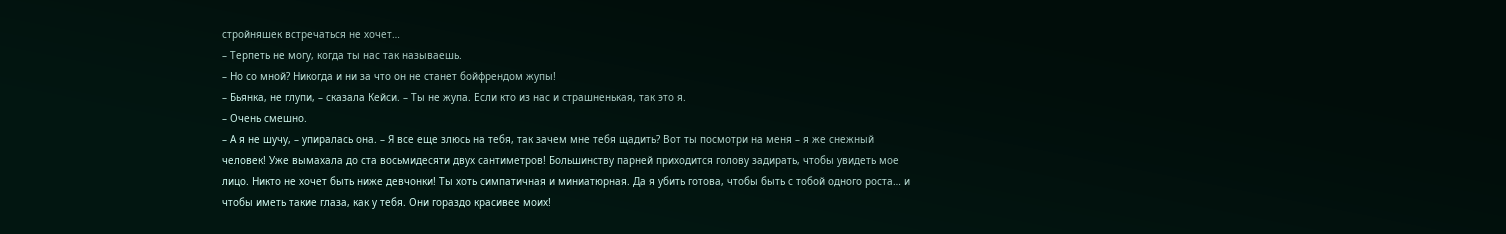стройняшек встречаться не хочет…
– Терпеть не могу, когда ты нас так называешь.
– Но со мной? Никогда и ни за что он не станет бойфрендом жупы!
– Бьянка, не глупи, – сказала Кейси. – Ты не жупа. Если кто из нас и страшненькая, так это я.
– Очень смешно.
– А я не шучу, – упиралась она. – Я все еще злюсь на тебя, так зачем мне тебя щадить? Вот ты посмотри на меня – я же снежный человек! Уже вымахала до ста восьмидесяти двух сантиметров! Большинству парней приходится голову задирать, чтобы увидеть мое лицо. Никто не хочет быть ниже девчонки! Ты хоть симпатичная и миниатюрная. Да я убить готова, чтобы быть с тобой одного роста… и чтобы иметь такие глаза, как у тебя. Они гораздо красивее моих!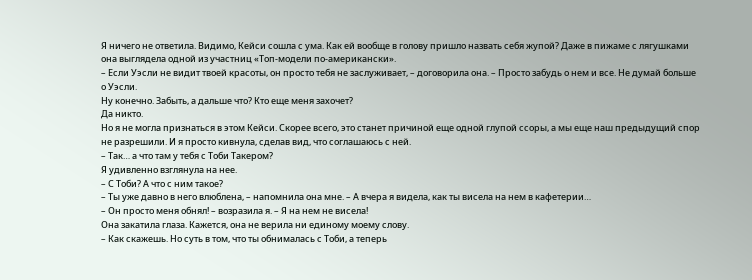Я ничего не ответила. Видимо, Кейси сошла с ума. Как ей вообще в голову пришло назвать себя жупой? Даже в пижаме с лягушками она выглядела одной из участниц «Топ-модели по-американски».
– Если Уэсли не видит твоей красоты, он просто тебя не заслуживает, – договорила она. – Просто забудь о нем и все. Не думай больше о Уэсли.
Ну конечно. Забыть, а дальше что? Кто еще меня захочет?
Да никто.
Но я не могла признаться в этом Кейси. Скорее всего, это станет причиной еще одной глупой ссоры, а мы еще наш предыдущий спор не разрешили. И я просто кивнула, сделав вид, что соглашаюсь с ней.
– Так… а что там у тебя с Тоби Такером?
Я удивленно взглянула на нее.
– С Тоби? А что с ним такое?
– Ты уже давно в него влюблена, – напомнила она мне. – А вчера я видела, как ты висела на нем в кафетерии…
– Он просто меня обнял! – возразила я. – Я на нем не висела!
Она закатила глаза. Кажется, она не верила ни единому моему слову.
– Как скажешь. Но суть в том, что ты обнималась с Тоби, а теперь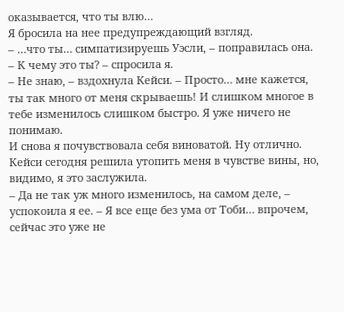оказывается, что ты влю…
Я бросила на нее предупреждающий взгляд.
– …что ты… симпатизируешь Уэсли, – поправилась она.
– К чему это ты? – спросила я.
– Не знаю, – вздохнула Кейси. – Просто… мне кажется, ты так много от меня скрываешь! И слишком многое в тебе изменилось слишком быстро. Я уже ничего не понимаю.
И снова я почувствовала себя виноватой. Ну отлично. Кейси сегодня решила утопить меня в чувстве вины, но, видимо, я это заслужила.
– Да не так уж много изменилось, на самом деле, – успокоила я ее. – Я все еще без ума от Тоби… впрочем, сейчас это уже не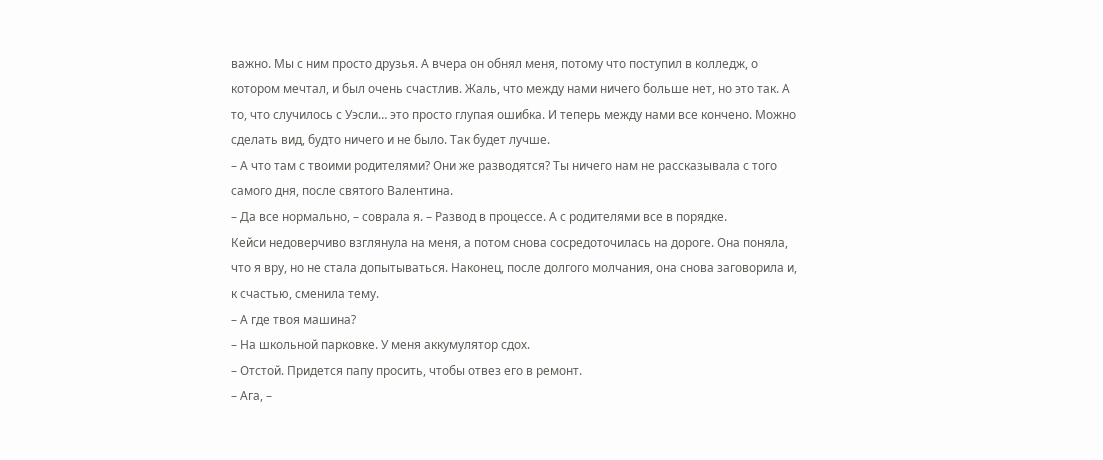важно. Мы с ним просто друзья. А вчера он обнял меня, потому что поступил в колледж, о котором мечтал, и был очень счастлив. Жаль, что между нами ничего больше нет, но это так. А то, что случилось с Уэсли… это просто глупая ошибка. И теперь между нами все кончено. Можно сделать вид, будто ничего и не было. Так будет лучше.
– А что там с твоими родителями? Они же разводятся? Ты ничего нам не рассказывала с того самого дня, после святого Валентина.
– Да все нормально, – соврала я. – Развод в процессе. А с родителями все в порядке.
Кейси недоверчиво взглянула на меня, а потом снова сосредоточилась на дороге. Она поняла, что я вру, но не стала допытываться. Наконец, после долгого молчания, она снова заговорила и, к счастью, сменила тему.
– А где твоя машина?
– На школьной парковке. У меня аккумулятор сдох.
– Отстой. Придется папу просить, чтобы отвез его в ремонт.
– Ага, –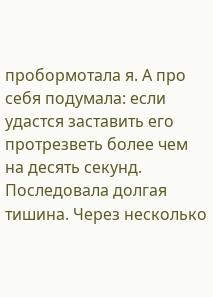пробормотала я. А про себя подумала: если удастся заставить его протрезветь более чем на десять секунд.
Последовала долгая тишина. Через несколько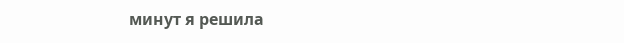минут я решила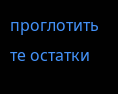проглотить те остатки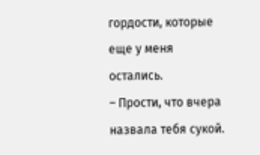гордости, которые еще у меня остались.
– Прости, что вчера назвала тебя сукой.